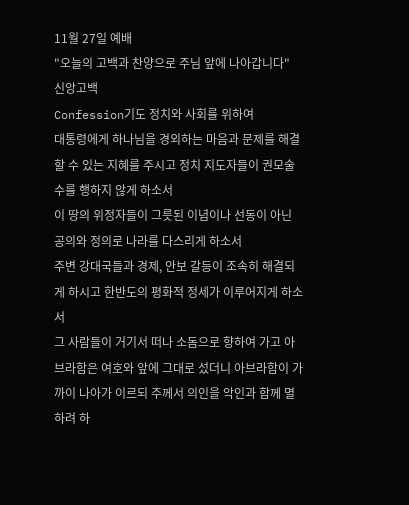11월 27일 예배
"오늘의 고백과 찬양으로 주님 앞에 나아갑니다"
신앙고백
Confession기도 정치와 사회를 위하여
대통령에게 하나님을 경외하는 마음과 문제를 해결할 수 있는 지혜를 주시고 정치 지도자들이 권모술수를 행하지 않게 하소서
이 땅의 위정자들이 그릇된 이념이나 선동이 아닌 공의와 정의로 나라를 다스리게 하소서
주변 강대국들과 경제, 안보 갈등이 조속히 해결되게 하시고 한반도의 평화적 정세가 이루어지게 하소서
그 사람들이 거기서 떠나 소돔으로 향하여 가고 아브라함은 여호와 앞에 그대로 섰더니 아브라함이 가까이 나아가 이르되 주께서 의인을 악인과 함께 멸하려 하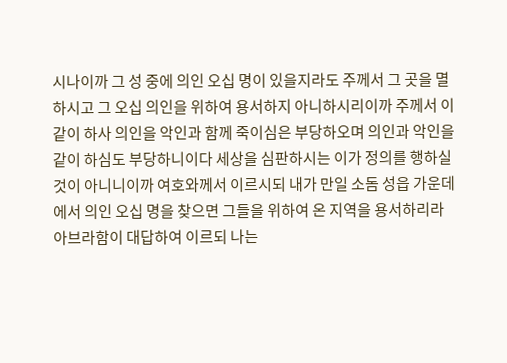시나이까 그 성 중에 의인 오십 명이 있을지라도 주께서 그 곳을 멸하시고 그 오십 의인을 위하여 용서하지 아니하시리이까 주께서 이같이 하사 의인을 악인과 함께 죽이심은 부당하오며 의인과 악인을 같이 하심도 부당하니이다 세상을 심판하시는 이가 정의를 행하실 것이 아니니이까 여호와께서 이르시되 내가 만일 소돔 성읍 가운데에서 의인 오십 명을 찾으면 그들을 위하여 온 지역을 용서하리라 아브라함이 대답하여 이르되 나는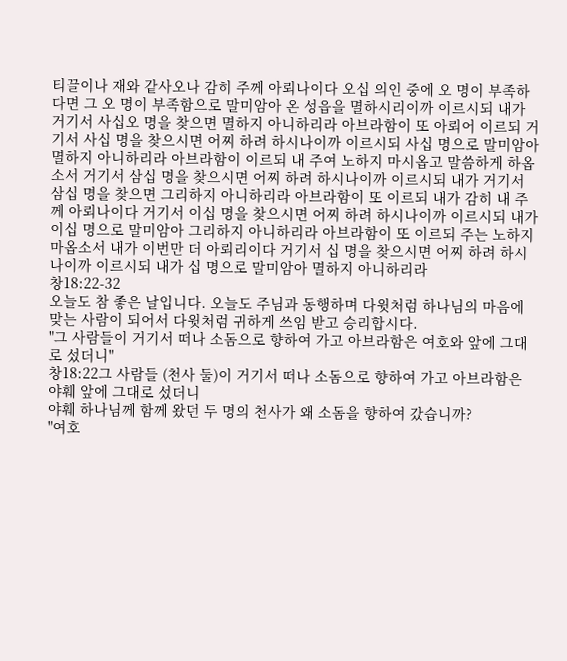티끌이나 재와 같사오나 감히 주께 아뢰나이다 오십 의인 중에 오 명이 부족하다면 그 오 명이 부족함으로 말미암아 온 성읍을 멸하시리이까 이르시되 내가 거기서 사십오 명을 찾으면 멸하지 아니하리라 아브라함이 또 아뢰어 이르되 거기서 사십 명을 찾으시면 어찌 하려 하시나이까 이르시되 사십 명으로 말미암아 멸하지 아니하리라 아브라함이 이르되 내 주여 노하지 마시옵고 말씀하게 하옵소서 거기서 삼십 명을 찾으시면 어찌 하려 하시나이까 이르시되 내가 거기서 삼십 명을 찾으면 그리하지 아니하리라 아브라함이 또 이르되 내가 감히 내 주께 아뢰나이다 거기서 이십 명을 찾으시면 어찌 하려 하시나이까 이르시되 내가 이십 명으로 말미암아 그리하지 아니하리라 아브라함이 또 이르되 주는 노하지 마옵소서 내가 이번만 더 아뢰리이다 거기서 십 명을 찾으시면 어찌 하려 하시나이까 이르시되 내가 십 명으로 말미암아 멸하지 아니하리라
창18:22-32
오늘도 참 좋은 날입니다. 오늘도 주님과 동행하며 다윗처럼 하나님의 마음에 맞는 사람이 되어서 다윗처럼 귀하게 쓰임 받고 승리합시다.
"그 사람들이 거기서 떠나 소돔으로 향하여 가고 아브라함은 여호와 앞에 그대로 섰더니"
창18:22그 사람들 (천사 둘)이 거기서 떠나 소돔으로 향하여 가고 아브라함은 야훼 앞에 그대로 섰더니
야훼 하나님께 함께 왔던 두 명의 천사가 왜 소돔을 향하여 갔습니까?
"여호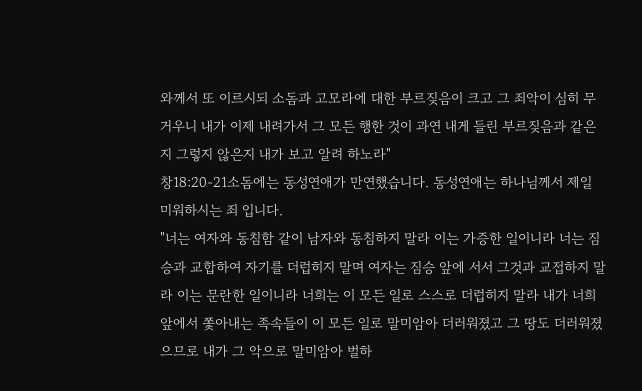와께서 또 이르시되 소돔과 고모라에 대한 부르짖음이 크고 그 죄악이 심히 무거우니 내가 이제 내려가서 그 모든 행한 것이 과연 내게 들린 부르짖음과 같은지 그렇지 않은지 내가 보고 알려 하노라"
창18:20-21소돔에는 동성연애가 만연했습니다. 동성연애는 하나님께서 제일 미워하시는 죄 입니다.
"너는 여자와 동침함 같이 남자와 동침하지 말라 이는 가증한 일이니라 너는 짐승과 교합하여 자기를 더럽히지 말며 여자는 짐승 앞에 서서 그것과 교접하지 말라 이는 문란한 일이니라 너희는 이 모든 일로 스스로 더럽히지 말라 내가 너희 앞에서 쫓아내는 족속들이 이 모든 일로 말미암아 더러워졌고 그 땅도 더러워졌으므로 내가 그 악으로 말미암아 벌하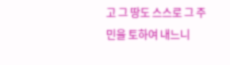고 그 땅도 스스로 그 주민을 토하여 내느니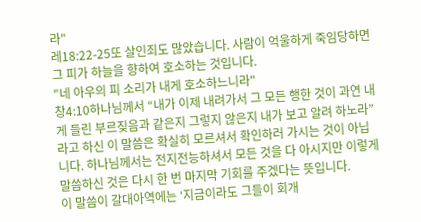라"
레18:22-25또 살인죄도 많았습니다. 사람이 억울하게 죽임당하면 그 피가 하늘을 향하여 호소하는 것입니다.
"네 아우의 피 소리가 내게 호소하느니라"
창4:10하나님께서 “내가 이제 내려가서 그 모든 행한 것이 과연 내게 들린 부르짖음과 같은지 그렇지 않은지 내가 보고 알려 하노라”라고 하신 이 말씀은 확실히 모르셔서 확인하러 가시는 것이 아닙니다. 하나님께서는 전지전능하셔서 모든 것을 다 아시지만 이렇게 말씀하신 것은 다시 한 번 마지막 기회를 주겠다는 뜻입니다.
이 말씀이 갈대아역에는 ‘지금이라도 그들이 회개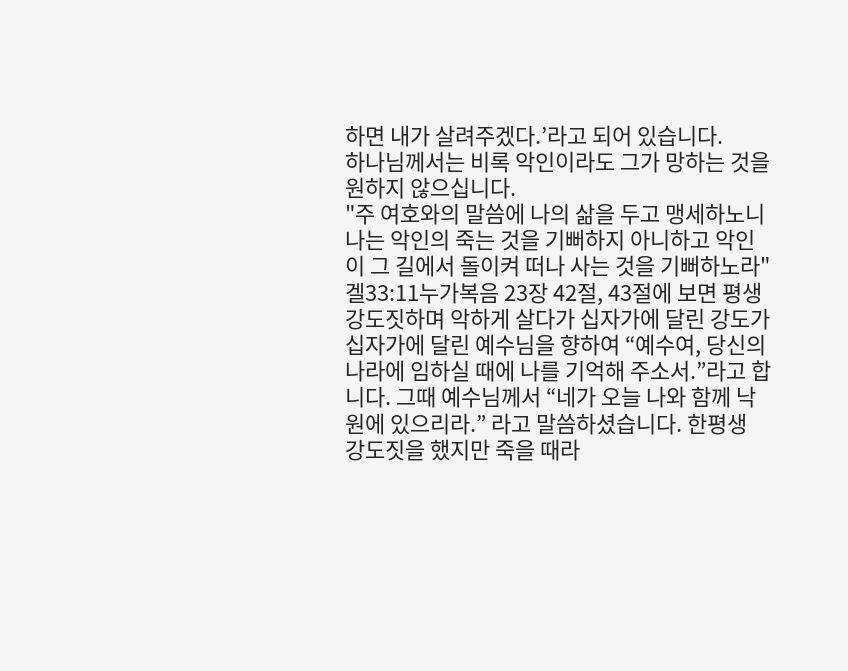하면 내가 살려주겠다.’라고 되어 있습니다.
하나님께서는 비록 악인이라도 그가 망하는 것을 원하지 않으십니다.
"주 여호와의 말씀에 나의 삶을 두고 맹세하노니 나는 악인의 죽는 것을 기뻐하지 아니하고 악인이 그 길에서 돌이켜 떠나 사는 것을 기뻐하노라"
겔33:11누가복음 23장 42절, 43절에 보면 평생 강도짓하며 악하게 살다가 십자가에 달린 강도가 십자가에 달린 예수님을 향하여 “예수여, 당신의 나라에 임하실 때에 나를 기억해 주소서.”라고 합니다. 그때 예수님께서 “네가 오늘 나와 함께 낙원에 있으리라.” 라고 말씀하셨습니다. 한평생 강도짓을 했지만 죽을 때라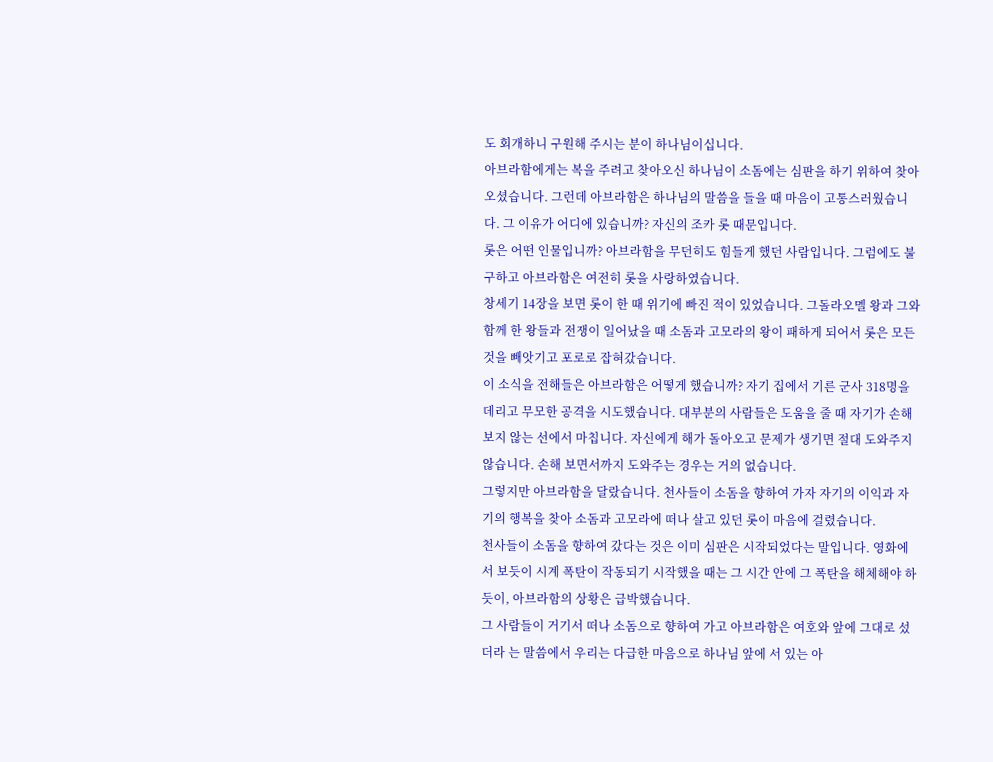도 회개하니 구원해 주시는 분이 하나님이십니다.
아브라함에게는 복을 주려고 찾아오신 하나님이 소돔에는 심판을 하기 위하여 찾아오셨습니다. 그런데 아브라함은 하나님의 말씀을 들을 때 마음이 고통스러웠습니다. 그 이유가 어디에 있습니까? 자신의 조카 롯 때문입니다.
롯은 어떤 인물입니까? 아브라함을 무던히도 힘들게 했던 사람입니다. 그럼에도 불구하고 아브라함은 여전히 롯을 사랑하였습니다.
창세기 14장을 보면 롯이 한 때 위기에 빠진 적이 있었습니다. 그돌라오멜 왕과 그와 함께 한 왕들과 전쟁이 일어났을 때 소돔과 고모라의 왕이 패하게 되어서 롯은 모든 것을 빼앗기고 포로로 잡혀갔습니다.
이 소식을 전해들은 아브라함은 어떻게 했습니까? 자기 집에서 기른 군사 318명을 데리고 무모한 공격을 시도했습니다. 대부분의 사람들은 도움을 줄 때 자기가 손해보지 않는 선에서 마칩니다. 자신에게 해가 돌아오고 문제가 생기면 절대 도와주지 않습니다. 손해 보면서까지 도와주는 경우는 거의 없습니다.
그렇지만 아브라함을 달랐습니다. 천사들이 소돔을 향하여 가자 자기의 이익과 자기의 행복을 찾아 소돔과 고모라에 떠나 살고 있던 롯이 마음에 걸렸습니다.
천사들이 소돔을 향하여 갔다는 것은 이미 심판은 시작되었다는 말입니다. 영화에서 보듯이 시계 폭탄이 작동되기 시작했을 때는 그 시간 안에 그 폭탄을 해체해야 하듯이, 아브라함의 상황은 급박했습니다.
그 사람들이 거기서 떠나 소돔으로 향하여 가고 아브라함은 여호와 앞에 그대로 섰더라 는 말씀에서 우리는 다급한 마음으로 하나님 앞에 서 있는 아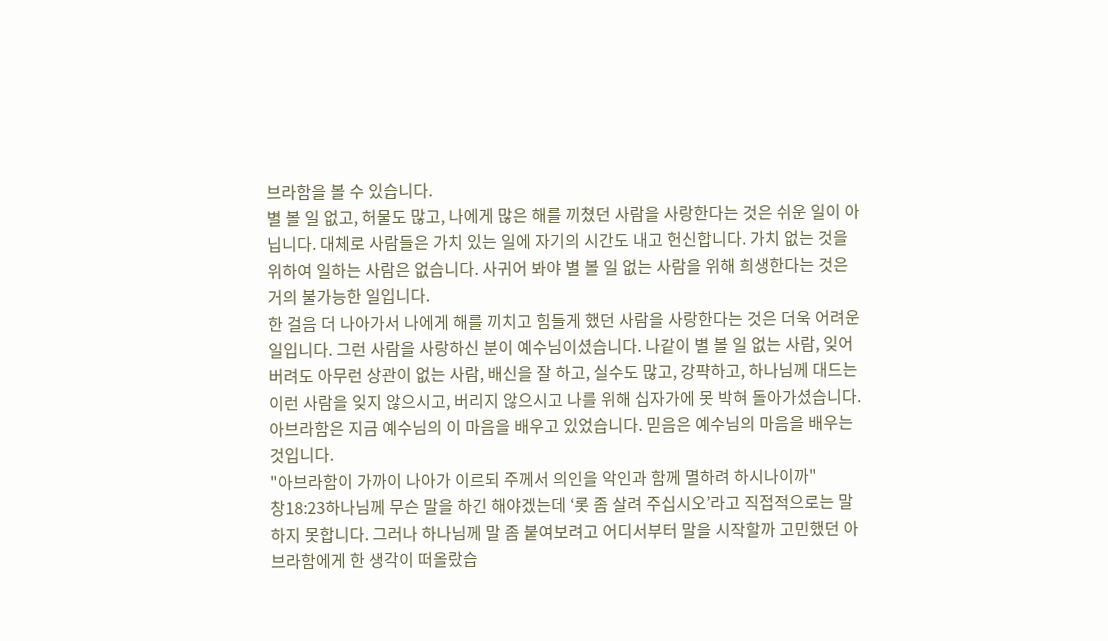브라함을 볼 수 있습니다.
별 볼 일 없고, 허물도 많고, 나에게 많은 해를 끼쳤던 사람을 사랑한다는 것은 쉬운 일이 아닙니다. 대체로 사람들은 가치 있는 일에 자기의 시간도 내고 헌신합니다. 가치 없는 것을 위하여 일하는 사람은 없습니다. 사귀어 봐야 별 볼 일 없는 사람을 위해 희생한다는 것은 거의 불가능한 일입니다.
한 걸음 더 나아가서 나에게 해를 끼치고 힘들게 했던 사람을 사랑한다는 것은 더욱 어려운 일입니다. 그런 사람을 사랑하신 분이 예수님이셨습니다. 나같이 별 볼 일 없는 사람, 잊어버려도 아무런 상관이 없는 사람, 배신을 잘 하고, 실수도 많고, 강퍅하고, 하나님께 대드는 이런 사람을 잊지 않으시고, 버리지 않으시고 나를 위해 십자가에 못 박혀 돌아가셨습니다.
아브라함은 지금 예수님의 이 마음을 배우고 있었습니다. 믿음은 예수님의 마음을 배우는 것입니다.
"아브라함이 가까이 나아가 이르되 주께서 의인을 악인과 함께 멸하려 하시나이까"
창18:23하나님께 무슨 말을 하긴 해야겠는데 ‘롯 좀 살려 주십시오’라고 직접적으로는 말하지 못합니다. 그러나 하나님께 말 좀 붙여보려고 어디서부터 말을 시작할까 고민했던 아브라함에게 한 생각이 떠올랐습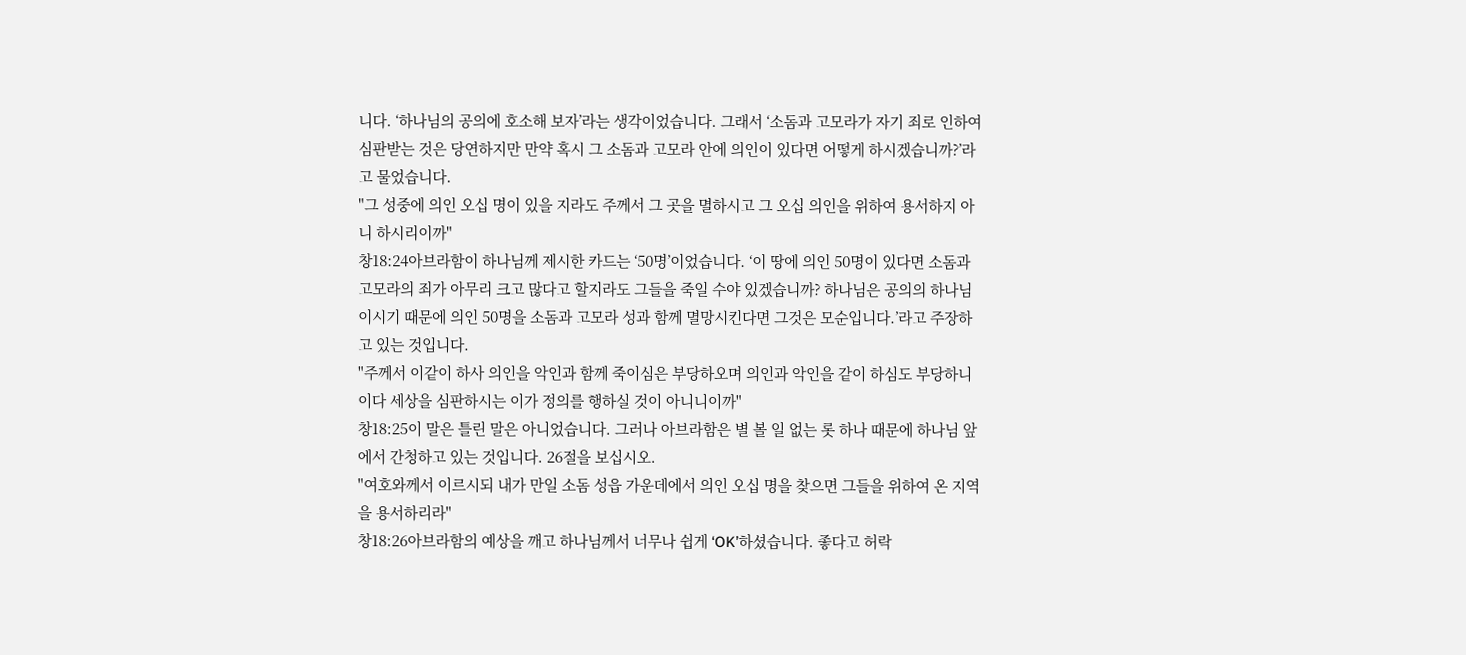니다. ‘하나님의 공의에 호소해 보자’라는 생각이었습니다. 그래서 ‘소돔과 고모라가 자기 죄로 인하여 심판받는 것은 당연하지만 만약 혹시 그 소돔과 고모라 안에 의인이 있다면 어떻게 하시겠습니까?’라고 물었습니다.
"그 성중에 의인 오십 명이 있을 지라도 주께서 그 곳을 멸하시고 그 오십 의인을 위하여 용서하지 아니 하시리이까"
창18:24아브라함이 하나님께 제시한 카드는 ‘50명’이었습니다. ‘이 땅에 의인 50명이 있다면 소돔과 고모라의 죄가 아무리 크고 많다고 할지라도 그들을 죽일 수야 있겠습니까? 하나님은 공의의 하나님이시기 때문에 의인 50명을 소돔과 고모라 성과 함께 멸망시킨다면 그것은 모순입니다.’라고 주장하고 있는 것입니다.
"주께서 이같이 하사 의인을 악인과 함께 죽이심은 부당하오며 의인과 악인을 같이 하심도 부당하니이다 세상을 심판하시는 이가 정의를 행하실 것이 아니니이까"
창18:25이 말은 틀린 말은 아니었습니다. 그러나 아브라함은 별 볼 일 없는 롯 하나 때문에 하나님 앞에서 간청하고 있는 것입니다. 26절을 보십시오.
"여호와께서 이르시되 내가 만일 소돔 성읍 가운데에서 의인 오십 명을 찾으면 그들을 위하여 온 지역을 용서하리라"
창18:26아브라함의 예상을 깨고 하나님께서 너무나 쉽게 ‘OK’하셨습니다. 좋다고 허락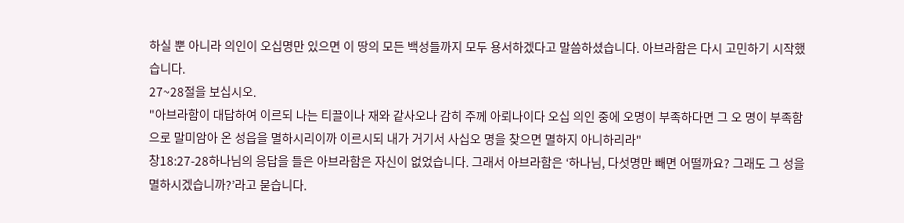하실 뿐 아니라 의인이 오십명만 있으면 이 땅의 모든 백성들까지 모두 용서하겠다고 말씀하셨습니다. 아브라함은 다시 고민하기 시작했습니다.
27~28절을 보십시오.
"아브라함이 대답하여 이르되 나는 티끌이나 재와 같사오나 감히 주께 아뢰나이다 오십 의인 중에 오명이 부족하다면 그 오 명이 부족함으로 말미암아 온 성읍을 멸하시리이까 이르시되 내가 거기서 사십오 명을 찾으면 멸하지 아니하리라"
창18:27-28하나님의 응답을 들은 아브라함은 자신이 없었습니다. 그래서 아브라함은 ‘하나님, 다섯명만 빼면 어떨까요? 그래도 그 성을 멸하시겠습니까?’라고 묻습니다.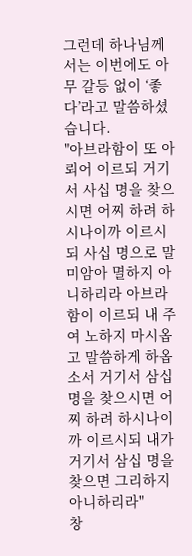그런데 하나님께서는 이번에도 아무 갈등 없이 ‘좋다’라고 말씀하셨습니다.
"아브라함이 또 아뢰어 이르되 거기서 사십 명을 찾으시면 어찌 하려 하시나이까 이르시되 사십 명으로 말미암아 멸하지 아니하리라 아브라함이 이르되 내 주여 노하지 마시옵고 말씀하게 하옵소서 거기서 삼십 명을 찾으시면 어찌 하려 하시나이까 이르시되 내가 거기서 삼십 명을 찾으면 그리하지 아니하리라"
창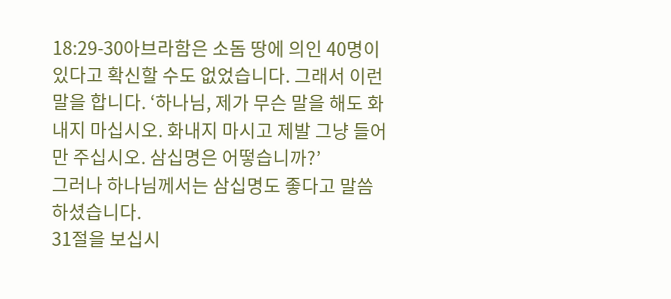18:29-30아브라함은 소돔 땅에 의인 40명이 있다고 확신할 수도 없었습니다. 그래서 이런 말을 합니다. ‘하나님, 제가 무슨 말을 해도 화내지 마십시오. 화내지 마시고 제발 그냥 들어만 주십시오. 삼십명은 어떻습니까?’
그러나 하나님께서는 삼십명도 좋다고 말씀하셨습니다.
31절을 보십시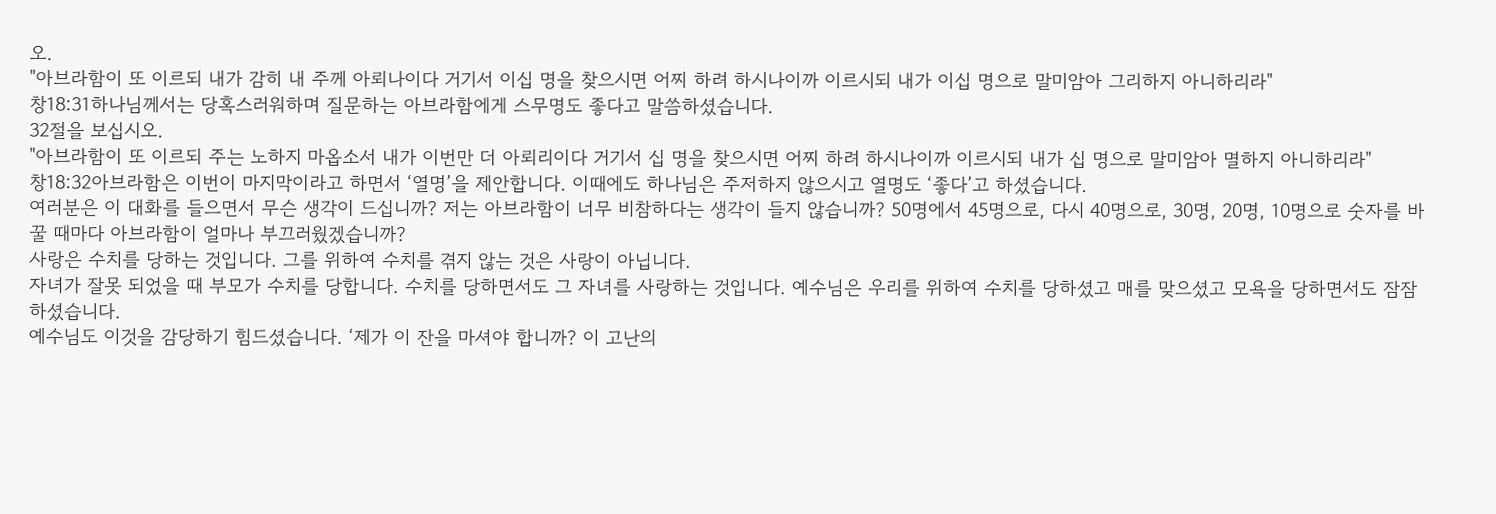오.
"아브라함이 또 이르되 내가 감히 내 주께 아뢰나이다 거기서 이십 명을 찾으시면 어찌 하려 하시나이까 이르시되 내가 이십 명으로 말미암아 그리하지 아니하리라"
창18:31하나님께서는 당혹스러워하며 질문하는 아브라함에게 스무명도 좋다고 말씀하셨습니다.
32절을 보십시오.
"아브라함이 또 이르되 주는 노하지 마옵소서 내가 이번만 더 아뢰리이다 거기서 십 명을 찾으시면 어찌 하려 하시나이까 이르시되 내가 십 명으로 말미암아 멸하지 아니하리라"
창18:32아브라함은 이번이 마지막이라고 하면서 ‘열명’을 제안합니다. 이때에도 하나님은 주저하지 않으시고 열명도 ‘좋다’고 하셨습니다.
여러분은 이 대화를 들으면서 무슨 생각이 드십니까? 저는 아브라함이 너무 비참하다는 생각이 들지 않습니까? 50명에서 45명으로, 다시 40명으로, 30명, 20명, 10명으로 숫자를 바꿀 때마다 아브라함이 얼마나 부끄러웠겠습니까?
사랑은 수치를 당하는 것입니다. 그를 위하여 수치를 겪지 않는 것은 사랑이 아닙니다.
자녀가 잘못 되었을 때 부모가 수치를 당합니다. 수치를 당하면서도 그 자녀를 사랑하는 것입니다. 예수님은 우리를 위하여 수치를 당하셨고 매를 맞으셨고 모욕을 당하면서도 잠잠하셨습니다.
예수님도 이것을 감당하기 힘드셨습니다. ‘제가 이 잔을 마셔야 합니까? 이 고난의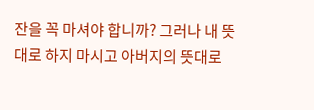잔을 꼭 마셔야 합니까? 그러나 내 뜻대로 하지 마시고 아버지의 뜻대로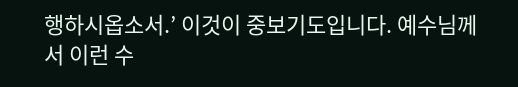행하시옵소서.’ 이것이 중보기도입니다. 예수님께서 이런 수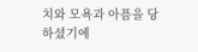치와 모욕과 아픔을 당하셨기에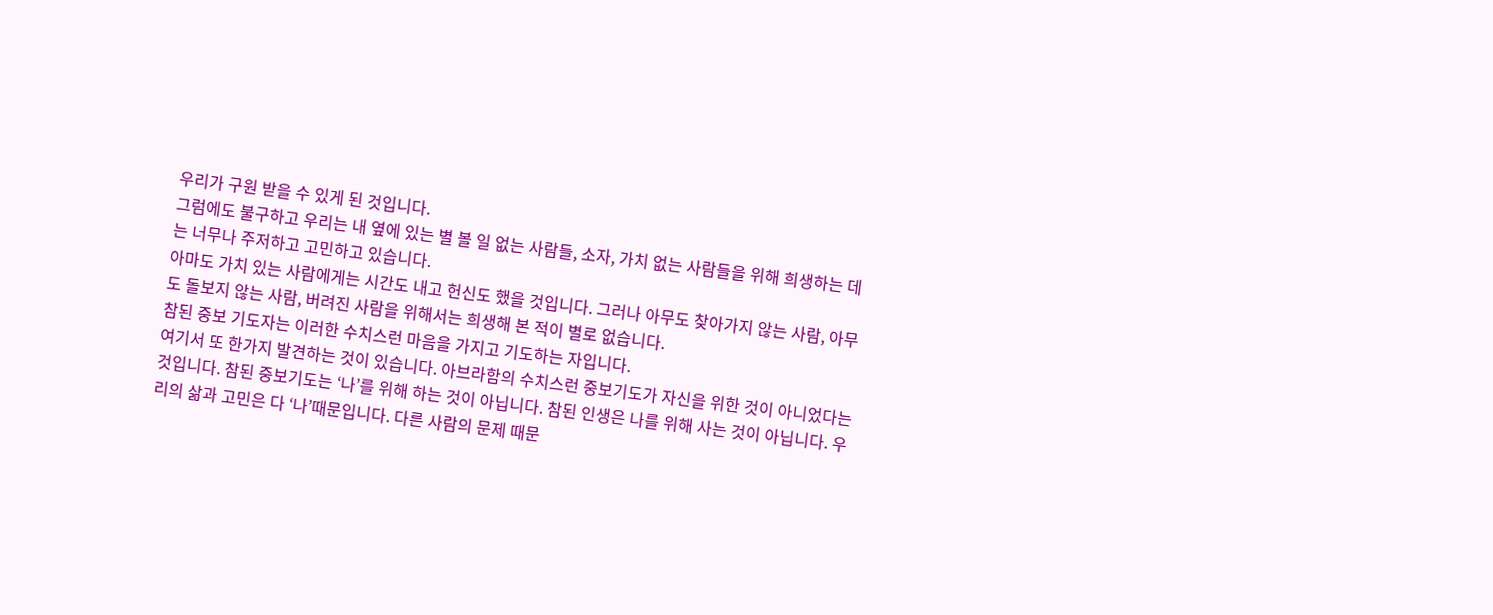우리가 구원 받을 수 있게 된 것입니다.
그럼에도 불구하고 우리는 내 옆에 있는 별 볼 일 없는 사람들, 소자, 가치 없는 사람들을 위해 희생하는 데는 너무나 주저하고 고민하고 있습니다.
아마도 가치 있는 사람에게는 시간도 내고 헌신도 했을 것입니다. 그러나 아무도 찾아가지 않는 사람, 아무도 돌보지 않는 사람, 버려진 사람을 위해서는 희생해 본 적이 별로 없습니다.
참된 중보 기도자는 이러한 수치스런 마음을 가지고 기도하는 자입니다.
여기서 또 한가지 발견하는 것이 있습니다. 아브라함의 수치스런 중보기도가 자신을 위한 것이 아니었다는 것입니다. 참된 중보기도는 ‘나’를 위해 하는 것이 아닙니다. 참된 인생은 나를 위해 사는 것이 아닙니다. 우리의 삶과 고민은 다 ‘나’때문입니다. 다른 사람의 문제 때문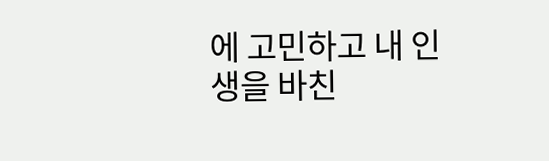에 고민하고 내 인생을 바친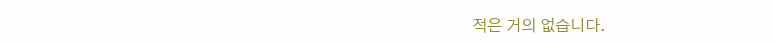적은 거의 없습니다.